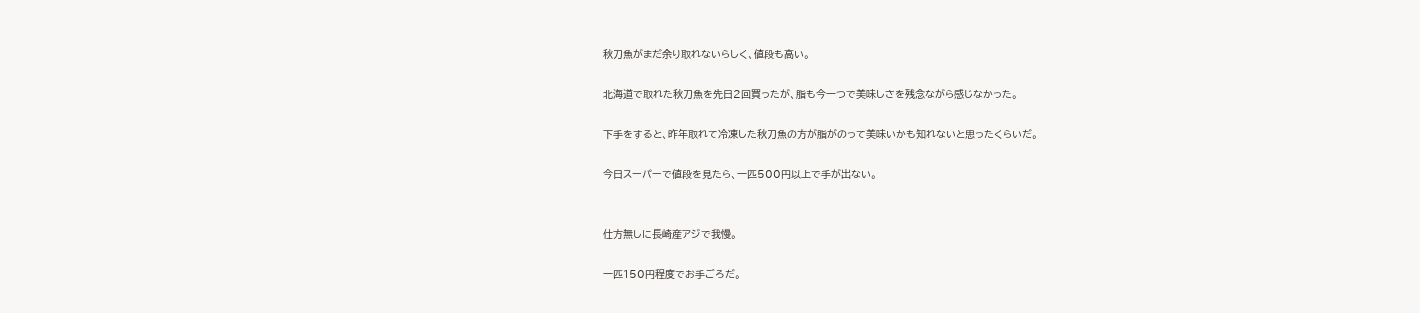秋刀魚がまだ余り取れないらしく、値段も高い。

北海道で取れた秋刀魚を先日2回買ったが、脂も今一つで美味しさを残念ながら感じなかった。

下手をすると、昨年取れて冷凍した秋刀魚の方が脂がのって美味いかも知れないと思ったくらいだ。

今日スーパーで値段を見たら、一匹500円以上で手が出ない。


仕方無しに長崎産アジで我慢。

一匹150円程度でお手ごろだ。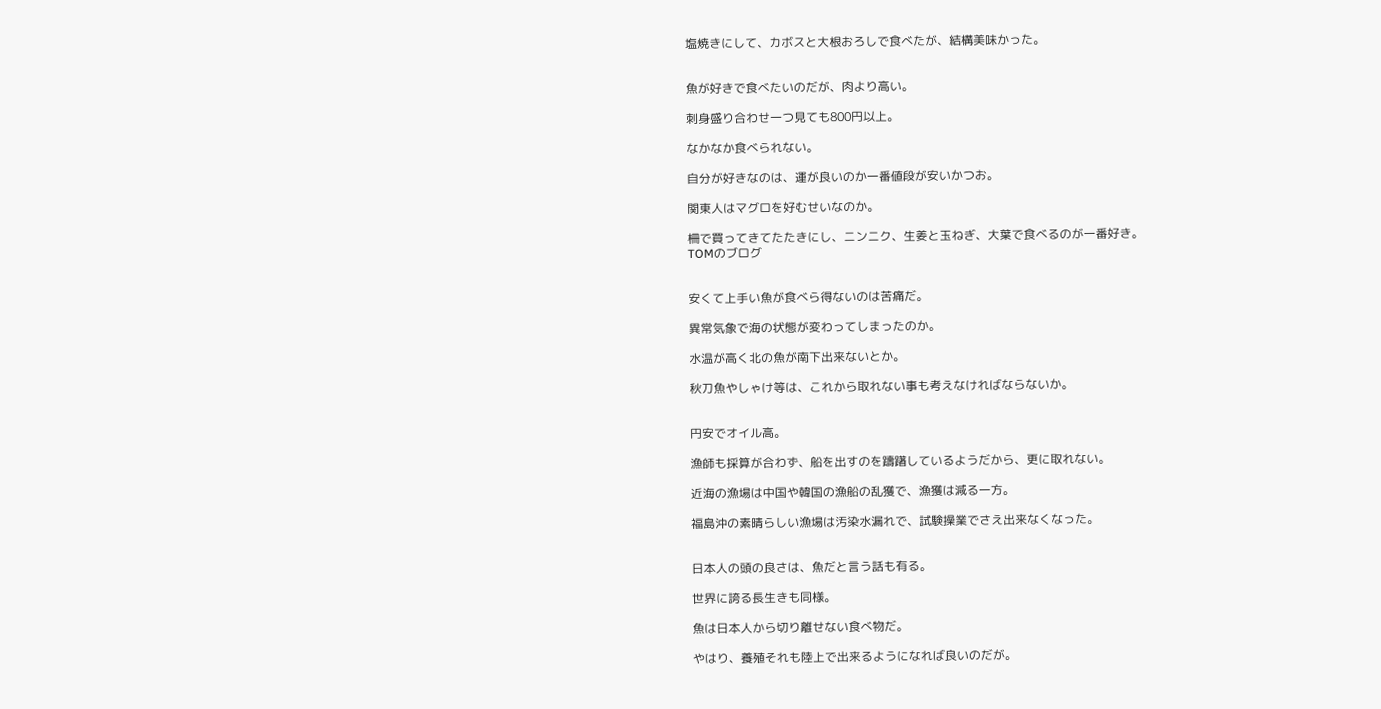塩焼きにして、カボスと大根おろしで食べたが、結構美味かった。


魚が好きで食べたいのだが、肉より高い。

刺身盛り合わせ一つ見ても800円以上。

なかなか食べられない。

自分が好きなのは、運が良いのか一番値段が安いかつお。

関東人はマグロを好むせいなのか。

柵で買ってきてたたきにし、ニンニク、生姜と玉ねぎ、大葉で食べるのが一番好き。
TOMのブログ


安くて上手い魚が食べら得ないのは苦痛だ。

異常気象で海の状態が変わってしまったのか。

水温が高く北の魚が南下出来ないとか。

秋刀魚やしゃけ等は、これから取れない事も考えなければならないか。


円安でオイル高。

漁師も採算が合わず、船を出すのを躊躇しているようだから、更に取れない。

近海の漁場は中国や韓国の漁船の乱獲で、漁獲は減る一方。

福島沖の素晴らしい漁場は汚染水漏れで、試験操業でさえ出来なくなった。


日本人の頭の良さは、魚だと言う話も有る。

世界に誇る長生きも同様。

魚は日本人から切り離せない食べ物だ。

やはり、養殖それも陸上で出来るようになれば良いのだが。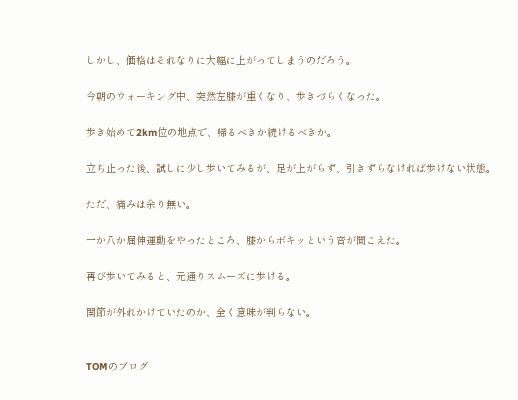しかし、価格はそれなりに大幅に上がってしまうのだろう。

今朝のウォーキング中、突然左膝が重くなり、歩きづらくなった。

歩き始めて2km位の地点で、帰るべきか続けるべきか。

立ち止った後、試しに少し歩いてみるが、足が上がらず、引きずらなければ歩けない状態。

ただ、痛みは余り無い。

一か八か屈伸運動をやったところ、膝からボキッという音が聞こえた。

再び歩いてみると、元通りスムーズに歩ける。

関節が外れかけていたのか、全く意味が判らない。


TOMのブログ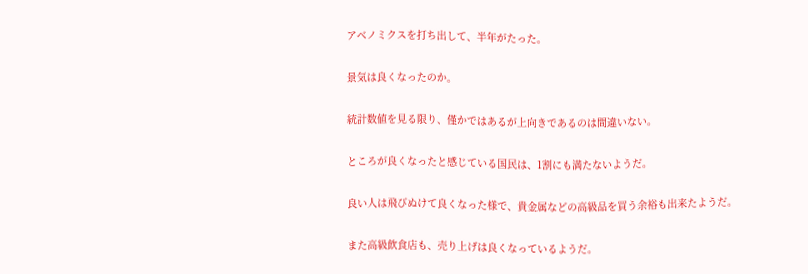アベノミクスを打ち出して、半年がたった。

景気は良くなったのか。

統計数値を見る限り、僅かではあるが上向きであるのは間違いない。

ところが良くなったと感じている国民は、1割にも満たないようだ。

良い人は飛びぬけて良くなった様で、貴金属などの高級品を買う余裕も出来たようだ。

また高級飲食店も、売り上げは良くなっているようだ。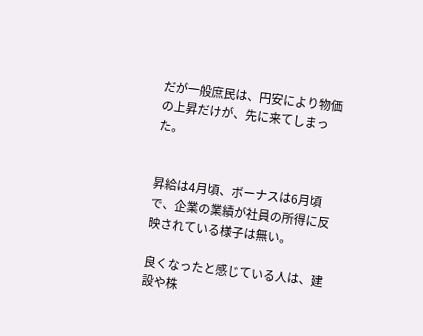だが一般庶民は、円安により物価の上昇だけが、先に来てしまった。


昇給は4月頃、ボーナスは6月頃で、企業の業績が社員の所得に反映されている様子は無い。

良くなったと感じている人は、建設や株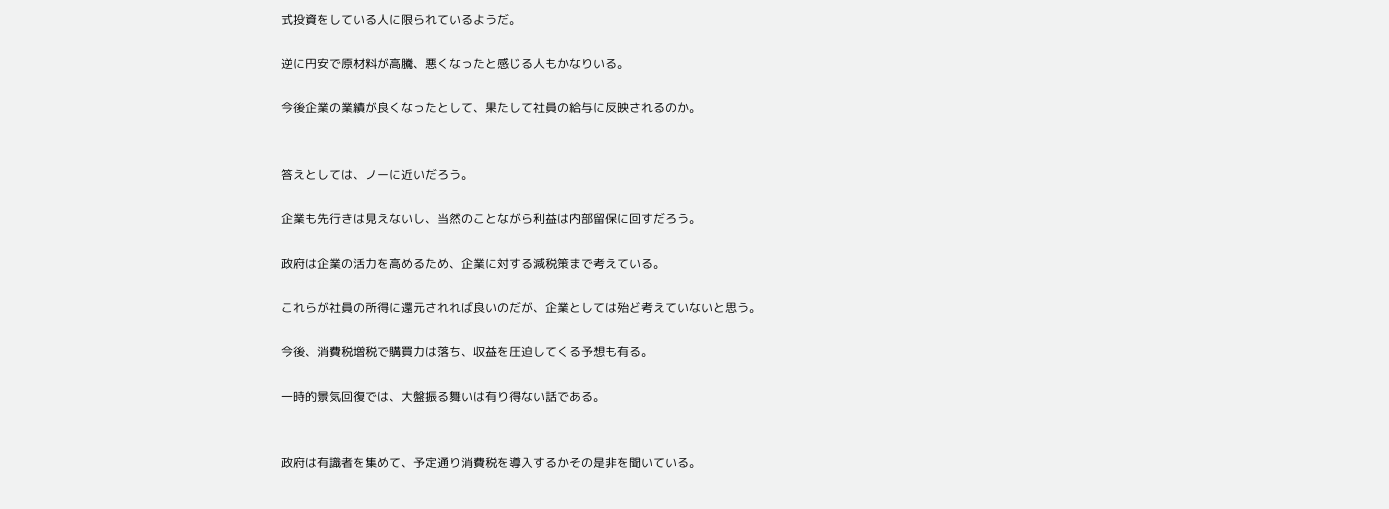式投資をしている人に限られているようだ。

逆に円安で原材料が高騰、悪くなったと感じる人もかなりいる。

今後企業の業績が良くなったとして、果たして社員の給与に反映されるのか。


答えとしては、ノーに近いだろう。

企業も先行きは見えないし、当然のことながら利益は内部留保に回すだろう。

政府は企業の活力を高めるため、企業に対する減税策まで考えている。

これらが社員の所得に還元されれば良いのだが、企業としては殆ど考えていないと思う。

今後、消費税増税で購買力は落ち、収益を圧迫してくる予想も有る。

一時的景気回復では、大盤振る舞いは有り得ない話である。


政府は有識者を集めて、予定通り消費税を導入するかその是非を聞いている。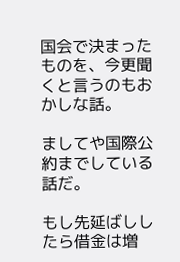国会で決まったものを、今更聞くと言うのもおかしな話。

ましてや国際公約までしている話だ。

もし先延ばししたら借金は増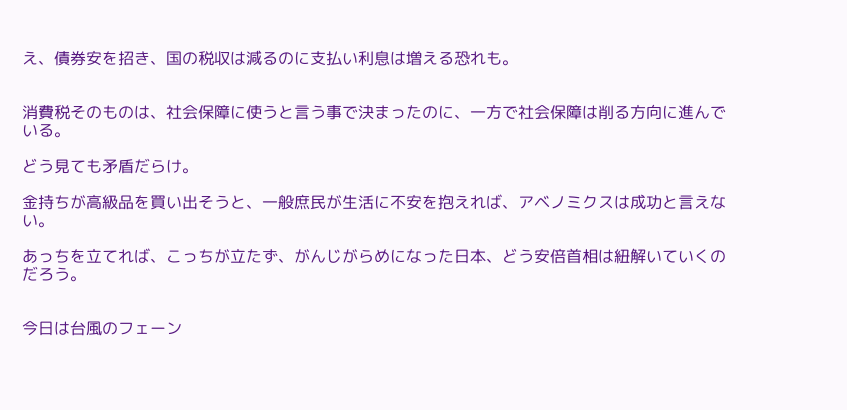え、債券安を招き、国の税収は減るのに支払い利息は増える恐れも。


消費税そのものは、社会保障に使うと言う事で決まったのに、一方で社会保障は削る方向に進んでいる。

どう見ても矛盾だらけ。

金持ちが高級品を買い出そうと、一般庶民が生活に不安を抱えれば、アベノミクスは成功と言えない。

あっちを立てれば、こっちが立たず、がんじがらめになった日本、どう安倍首相は紐解いていくのだろう。


今日は台風のフェーン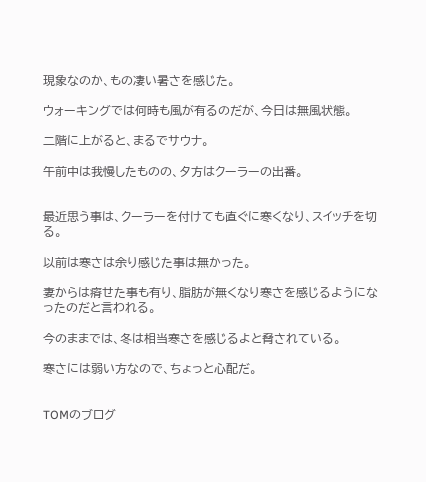現象なのか、もの凄い暑さを感じた。

ウォーキングでは何時も風が有るのだが、今日は無風状態。

二階に上がると、まるでサウナ。

午前中は我慢したものの、夕方はクーラーの出番。


最近思う事は、クーラーを付けても直ぐに寒くなり、スイッチを切る。

以前は寒さは余り感じた事は無かった。

妻からは瘠せた事も有り、脂肪が無くなり寒さを感じるようになったのだと言われる。

今のままでは、冬は相当寒さを感じるよと脅されている。

寒さには弱い方なので、ちょっと心配だ。


TOMのブログ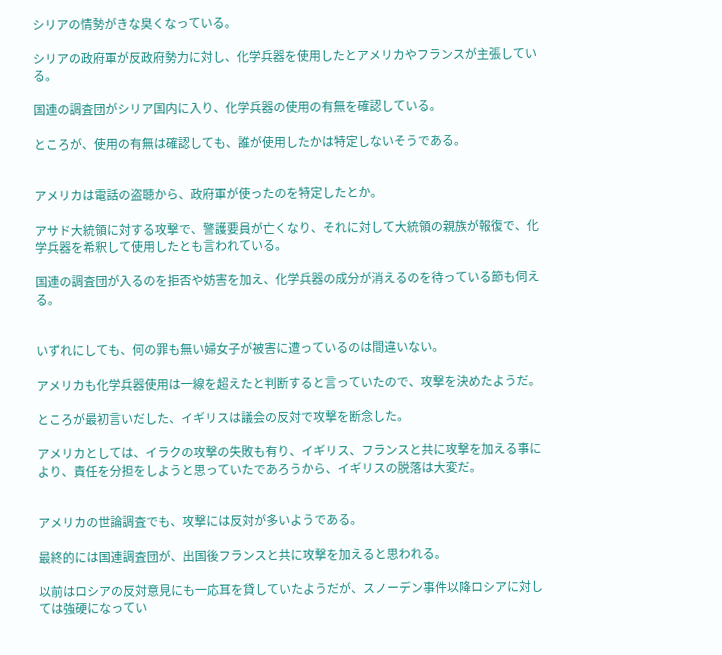シリアの情勢がきな臭くなっている。

シリアの政府軍が反政府勢力に対し、化学兵器を使用したとアメリカやフランスが主張している。

国連の調査団がシリア国内に入り、化学兵器の使用の有無を確認している。

ところが、使用の有無は確認しても、誰が使用したかは特定しないそうである。


アメリカは電話の盗聴から、政府軍が使ったのを特定したとか。

アサド大統領に対する攻撃で、警護要員が亡くなり、それに対して大統領の親族が報復で、化学兵器を希釈して使用したとも言われている。

国連の調査団が入るのを拒否や妨害を加え、化学兵器の成分が消えるのを待っている節も伺える。


いずれにしても、何の罪も無い婦女子が被害に遭っているのは間違いない。

アメリカも化学兵器使用は一線を超えたと判断すると言っていたので、攻撃を決めたようだ。

ところが最初言いだした、イギリスは議会の反対で攻撃を断念した。

アメリカとしては、イラクの攻撃の失敗も有り、イギリス、フランスと共に攻撃を加える事により、責任を分担をしようと思っていたであろうから、イギリスの脱落は大変だ。


アメリカの世論調査でも、攻撃には反対が多いようである。

最終的には国連調査団が、出国後フランスと共に攻撃を加えると思われる。

以前はロシアの反対意見にも一応耳を貸していたようだが、スノーデン事件以降ロシアに対しては強硬になってい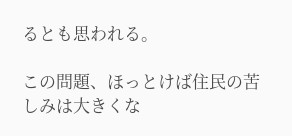るとも思われる。

この問題、ほっとけば住民の苦しみは大きくな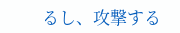るし、攻撃する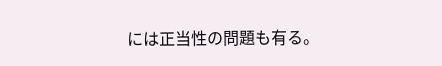には正当性の問題も有る。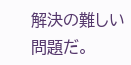解決の難しい問題だ。